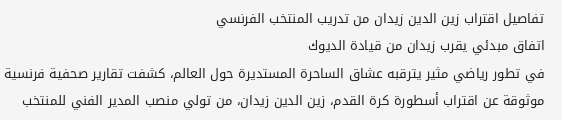تفاصيل اقتراب زين الدين زيدان من تدريب المنتخب الفرنسي
اتفاق مبدئي يقرب زيدان من قيادة الديوك
في تطور رياضي مثير يترقبه عشاق الساحرة المستديرة حول العالم، كشفت تقارير صحفية فرنسية موثوقة عن اقتراب أسطورة كرة القدم، زين الدين زيدان، من تولي منصب المدير الفني للمنتخب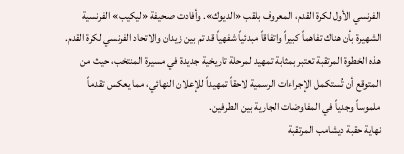الفرنسي الأول لكرة القدم، المعروف بلقب «الديوك». وأفادت صحيفة «ليكيب» الفرنسية الشهيرة بأن هناك تفاهماً كبيراً واتفاقاً مبدئياً شفهياً قد تم بين زيدان والاتحاد الفرنسي لكرة القدم. هذه الخطوة المرتقبة تعتبر بمثابة تمهيد لمرحلة تاريخية جديدة في مسيرة المنتخب، حيث من المتوقع أن تُستكمل الإجراءات الرسمية لاحقاً تمهيداً للإعلان النهائي، مما يعكس تقدماً ملموساً وجدياً في المفاوضات الجارية بين الطرفين.
نهاية حقبة ديشامب المرتقبة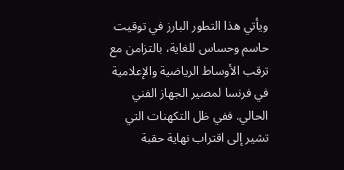ويأتي هذا التطور البارز في توقيت حاسم وحساس للغاية، بالتزامن مع ترقب الأوساط الرياضية والإعلامية في فرنسا لمصير الجهاز الفني الحالي. ففي ظل التكهنات التي تشير إلى اقتراب نهاية حقبة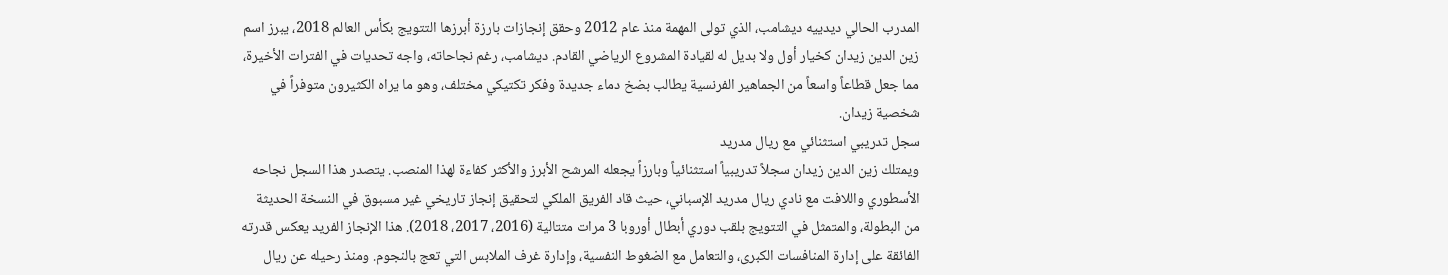المدرب الحالي ديدييه ديشامب، الذي تولى المهمة منذ عام 2012 وحقق إنجازات بارزة أبرزها التتويج بكأس العالم 2018، يبرز اسم زين الدين زيدان كخيار أول ولا بديل له لقيادة المشروع الرياضي القادم. ديشامب، رغم نجاحاته، واجه تحديات في الفترات الأخيرة، مما جعل قطاعاً واسعاً من الجماهير الفرنسية يطالب بضخ دماء جديدة وفكر تكتيكي مختلف، وهو ما يراه الكثيرون متوفراً في شخصية زيدان.
سجل تدريبي استثنائي مع ريال مدريد
ويمتلك زين الدين زيدان سجلاً تدريبياً استثنائياً وبارزاً يجعله المرشح الأبرز والأكثر كفاءة لهذا المنصب. يتصدر هذا السجل نجاحه الأسطوري واللافت مع نادي ريال مدريد الإسباني، حيث قاد الفريق الملكي لتحقيق إنجاز تاريخي غير مسبوق في النسخة الحديثة من البطولة، والمتمثل في التتويج بلقب دوري أبطال أوروبا 3 مرات متتالية (2016، 2017، 2018). هذا الإنجاز الفريد يعكس قدرته الفائقة على إدارة المنافسات الكبرى، والتعامل مع الضغوط النفسية، وإدارة غرف الملابس التي تعج بالنجوم. ومنذ رحيله عن ريال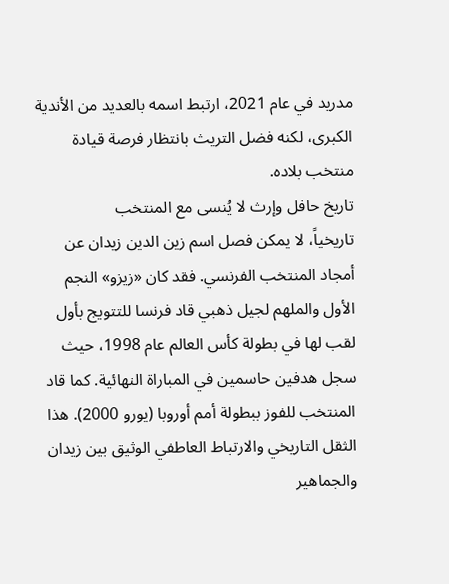مدريد في عام 2021، ارتبط اسمه بالعديد من الأندية الكبرى، لكنه فضل التريث بانتظار فرصة قيادة منتخب بلاده.
تاريخ حافل وإرث لا يُنسى مع المنتخب
تاريخياً، لا يمكن فصل اسم زين الدين زيدان عن أمجاد المنتخب الفرنسي. فقد كان «زيزو» النجم الأول والملهم لجيل ذهبي قاد فرنسا للتتويج بأول لقب لها في بطولة كأس العالم عام 1998، حيث سجل هدفين حاسمين في المباراة النهائية. كما قاد المنتخب للفوز ببطولة أمم أوروبا (يورو 2000). هذا الثقل التاريخي والارتباط العاطفي الوثيق بين زيدان والجماهير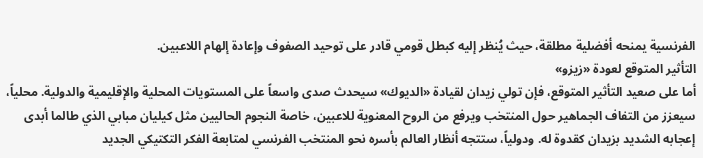الفرنسية يمنحه أفضلية مطلقة، حيث يُنظر إليه كبطل قومي قادر على توحيد الصفوف وإعادة إلهام اللاعبين.
التأثير المتوقع لعودة «زيزو»
أما على صعيد التأثير المتوقع، فإن تولي زيدان لقيادة «الديوك» سيحدث صدى واسعاً على المستويات المحلية والإقليمية والدولية. محلياً، سيعزز من التفاف الجماهير حول المنتخب ويرفع من الروح المعنوية للاعبين، خاصة النجوم الحاليين مثل كيليان مبابي الذي طالما أبدى إعجابه الشديد بزيدان كقدوة له. ودولياً، ستتجه أنظار العالم بأسره نحو المنتخب الفرنسي لمتابعة الفكر التكتيكي الجديد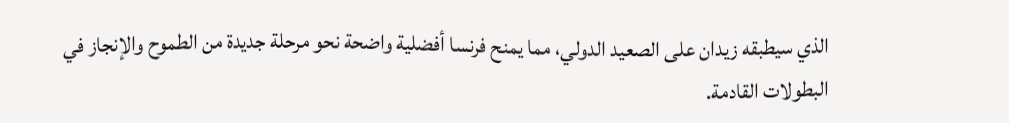الذي سيطبقه زيدان على الصعيد الدولي، مما يمنح فرنسا أفضلية واضحة نحو مرحلة جديدة من الطموح والإنجاز في البطولات القادمة.